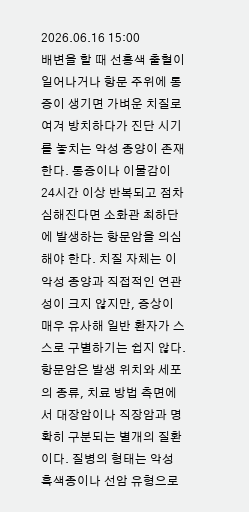2026.06.16 15:00
배변을 할 때 선홍색 출혈이 일어나거나 항문 주위에 통증이 생기면 가벼운 치질로 여겨 방치하다가 진단 시기를 놓치는 악성 종양이 존재한다. 통증이나 이물감이 24시간 이상 반복되고 점차 심해진다면 소화관 최하단에 발생하는 항문암을 의심해야 한다. 치질 자체는 이 악성 종양과 직접적인 연관성이 크지 않지만, 증상이 매우 유사해 일반 환자가 스스로 구별하기는 쉽지 않다.항문암은 발생 위치와 세포의 종류, 치료 방법 측면에서 대장암이나 직장암과 명확히 구분되는 별개의 질환이다. 질병의 형태는 악성 흑색종이나 선암 유형으로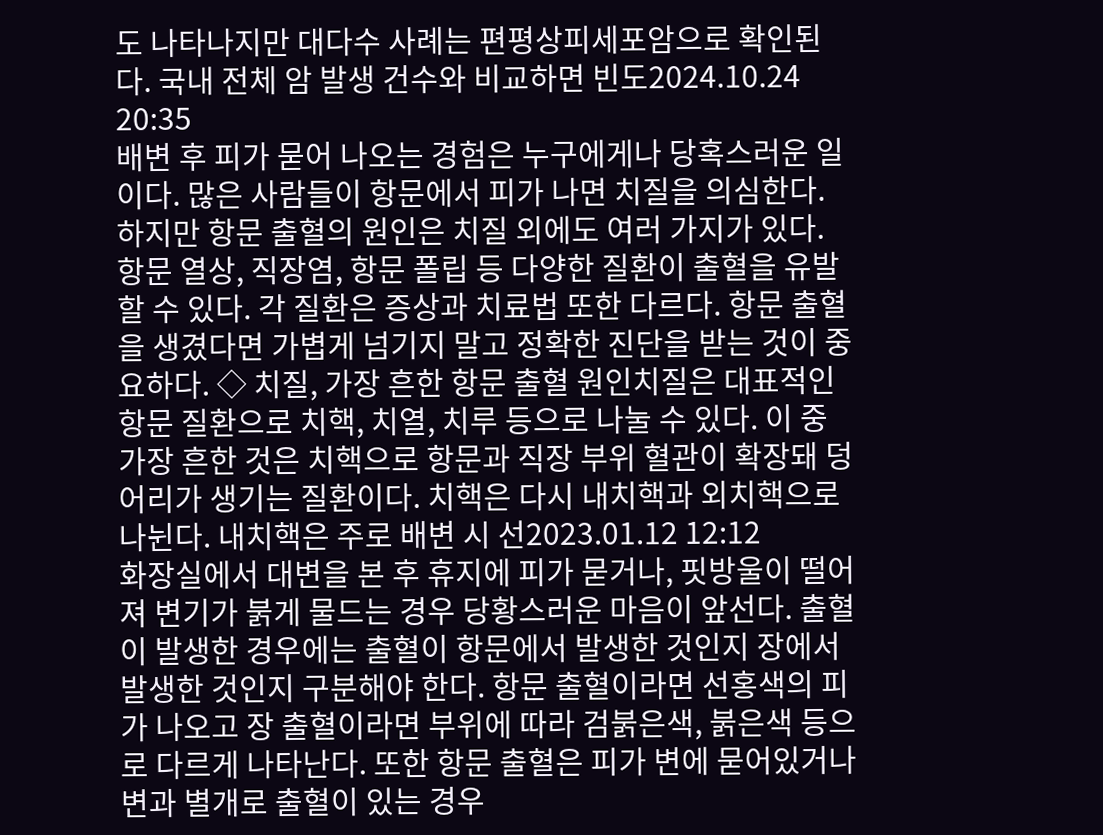도 나타나지만 대다수 사례는 편평상피세포암으로 확인된다. 국내 전체 암 발생 건수와 비교하면 빈도2024.10.24 20:35
배변 후 피가 묻어 나오는 경험은 누구에게나 당혹스러운 일이다. 많은 사람들이 항문에서 피가 나면 치질을 의심한다. 하지만 항문 출혈의 원인은 치질 외에도 여러 가지가 있다. 항문 열상, 직장염, 항문 폴립 등 다양한 질환이 출혈을 유발할 수 있다. 각 질환은 증상과 치료법 또한 다르다. 항문 출혈을 생겼다면 가볍게 넘기지 말고 정확한 진단을 받는 것이 중요하다. ◇ 치질, 가장 흔한 항문 출혈 원인치질은 대표적인 항문 질환으로 치핵, 치열, 치루 등으로 나눌 수 있다. 이 중 가장 흔한 것은 치핵으로 항문과 직장 부위 혈관이 확장돼 덩어리가 생기는 질환이다. 치핵은 다시 내치핵과 외치핵으로 나뉜다. 내치핵은 주로 배변 시 선2023.01.12 12:12
화장실에서 대변을 본 후 휴지에 피가 묻거나, 핏방울이 떨어져 변기가 붉게 물드는 경우 당황스러운 마음이 앞선다. 출혈이 발생한 경우에는 출혈이 항문에서 발생한 것인지 장에서 발생한 것인지 구분해야 한다. 항문 출혈이라면 선홍색의 피가 나오고 장 출혈이라면 부위에 따라 검붉은색, 붉은색 등으로 다르게 나타난다. 또한 항문 출혈은 피가 변에 묻어있거나 변과 별개로 출혈이 있는 경우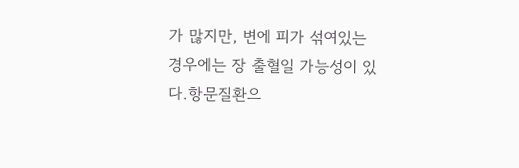가 많지만, 변에 피가 섞여있는 경우에는 장 출혈일 가능성이 있다.항문질환으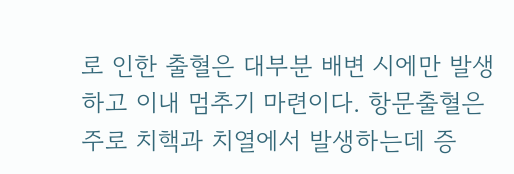로 인한 출혈은 대부분 배변 시에만 발생하고 이내 멈추기 마련이다. 항문출혈은 주로 치핵과 치열에서 발생하는데 증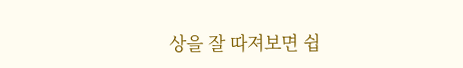상을 잘 따져보면 쉽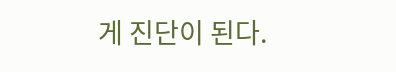게 진단이 된다.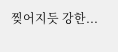찢어지듯 강한...